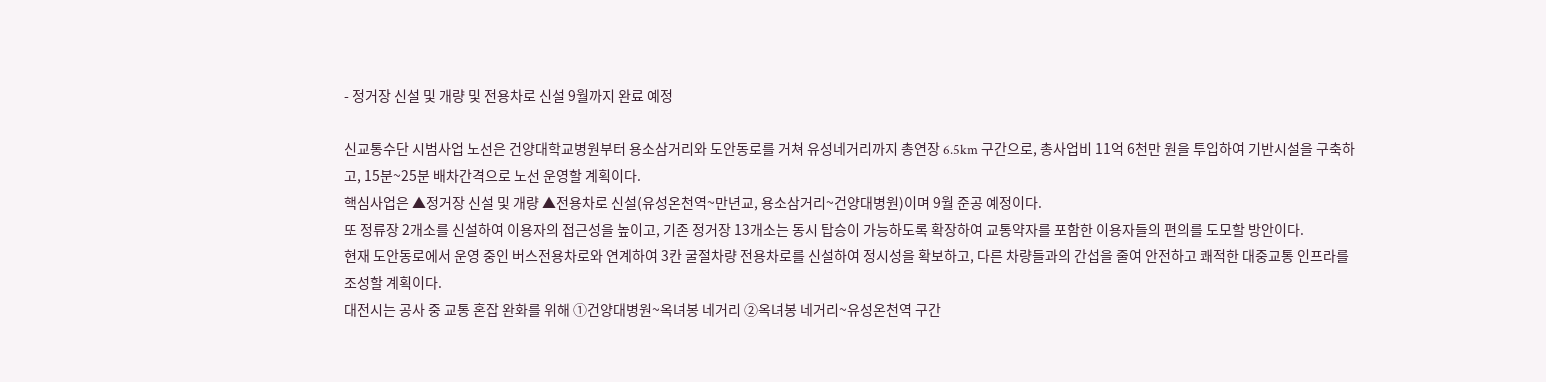- 정거장 신설 및 개량 및 전용차로 신설 9월까지 완료 예정

신교통수단 시범사업 노선은 건양대학교병원부터 용소삼거리와 도안동로를 거쳐 유성네거리까지 총연장 6.5km 구간으로, 총사업비 11억 6천만 원을 투입하여 기반시설을 구축하고, 15분~25분 배차간격으로 노선 운영할 계획이다.
핵심사업은 ▲정거장 신설 및 개량 ▲전용차로 신설(유성온천역~만년교, 용소삼거리~건양대병원)이며 9월 준공 예정이다.
또 정류장 2개소를 신설하여 이용자의 접근성을 높이고, 기존 정거장 13개소는 동시 탑승이 가능하도록 확장하여 교통약자를 포함한 이용자들의 편의를 도모할 방안이다.
현재 도안동로에서 운영 중인 버스전용차로와 연계하여 3칸 굴절차량 전용차로를 신설하여 정시성을 확보하고, 다른 차량들과의 간섭을 줄여 안전하고 쾌적한 대중교통 인프라를 조성할 계획이다.
대전시는 공사 중 교통 혼잡 완화를 위해 ①건양대병원~옥녀봉 네거리 ②옥녀봉 네거리~유성온천역 구간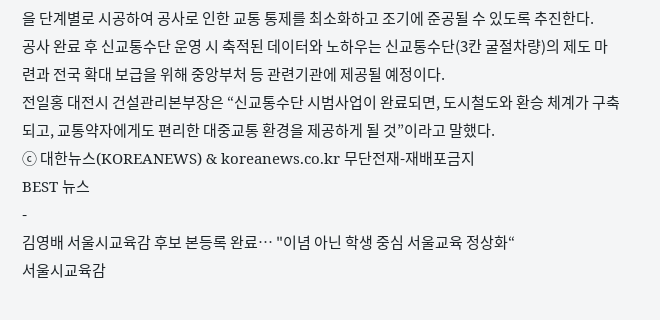을 단계별로 시공하여 공사로 인한 교통 통제를 최소화하고 조기에 준공될 수 있도록 추진한다.
공사 완료 후 신교통수단 운영 시 축적된 데이터와 노하우는 신교통수단(3칸 굴절차량)의 제도 마련과 전국 확대 보급을 위해 중앙부처 등 관련기관에 제공될 예정이다.
전일홍 대전시 건설관리본부장은 “신교통수단 시범사업이 완료되면, 도시철도와 환승 체계가 구축되고, 교통약자에게도 편리한 대중교통 환경을 제공하게 될 것”이라고 말했다.
ⓒ 대한뉴스(KOREANEWS) & koreanews.co.kr 무단전재-재배포금지
BEST 뉴스
-
김영배 서울시교육감 후보 본등록 완료… "이념 아닌 학생 중심 서울교육 정상화“
서울시교육감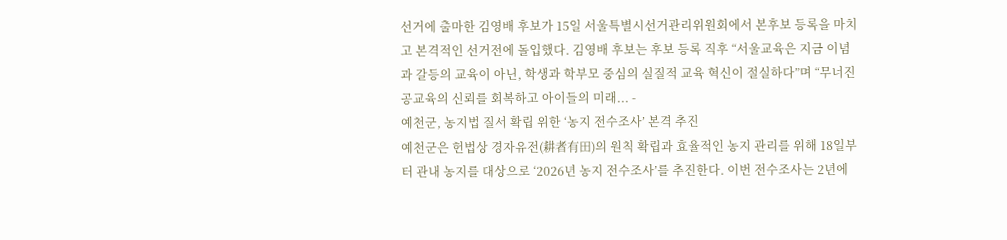선거에 출마한 김영배 후보가 15일 서울특별시선거관리위원회에서 본후보 등록을 마치고 본격적인 선거전에 돌입했다. 김영배 후보는 후보 등록 직후 “서울교육은 지금 이념과 갈등의 교육이 아닌, 학생과 학부모 중심의 실질적 교육 혁신이 절실하다”며 “무너진 공교육의 신뢰를 회복하고 아이들의 미래... -
예천군, 농지법 질서 확립 위한 ‘농지 전수조사’ 본격 추진
예천군은 헌법상 경자유전(耕者有田)의 원칙 확립과 효율적인 농지 관리를 위해 18일부터 관내 농지를 대상으로 ‘2026년 농지 전수조사’를 추진한다. 이번 전수조사는 2년에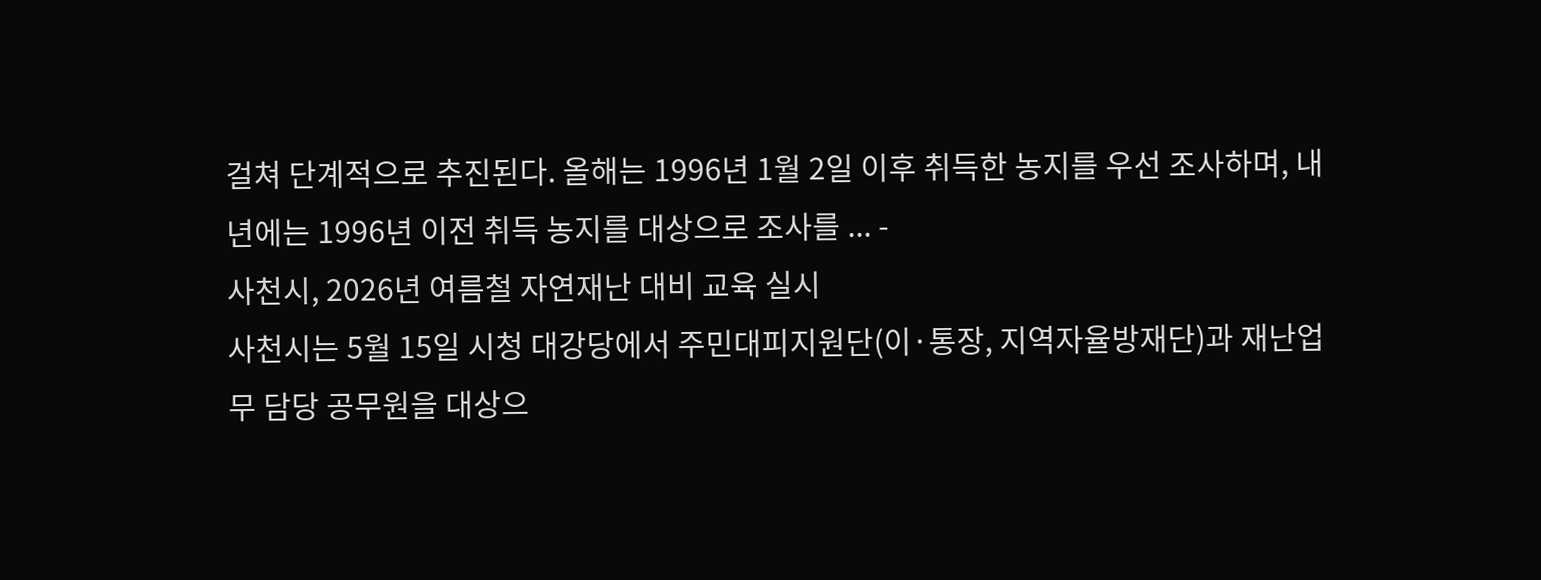걸쳐 단계적으로 추진된다. 올해는 1996년 1월 2일 이후 취득한 농지를 우선 조사하며, 내년에는 1996년 이전 취득 농지를 대상으로 조사를 ... -
사천시, 2026년 여름철 자연재난 대비 교육 실시
사천시는 5월 15일 시청 대강당에서 주민대피지원단(이·통장, 지역자율방재단)과 재난업무 담당 공무원을 대상으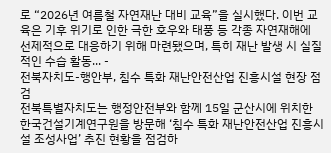로 “2026년 여름철 자연재난 대비 교육”을 실시했다. 이번 교육은 기후 위기로 인한 극한 호우와 태풍 등 각종 자연재해에 선제적으로 대응하기 위해 마련됐으며, 특히 재난 발생 시 실질적인 수습 활동... -
전북자치도-행안부, 침수 특화 재난안전산업 진흥시설 현장 점검
전북특별자치도는 행정안전부와 함께 15일 군산시에 위치한 한국건설기계연구원을 방문해 ‘침수 특화 재난안전산업 진흥시설 조성사업’ 추진 현황을 점검하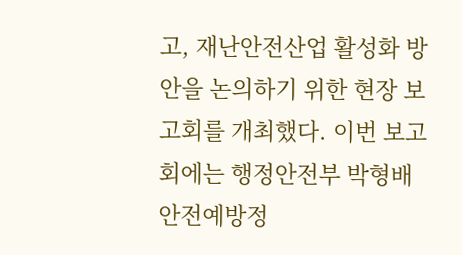고, 재난안전산업 활성화 방안을 논의하기 위한 현장 보고회를 개최했다. 이번 보고회에는 행정안전부 박형배 안전예방정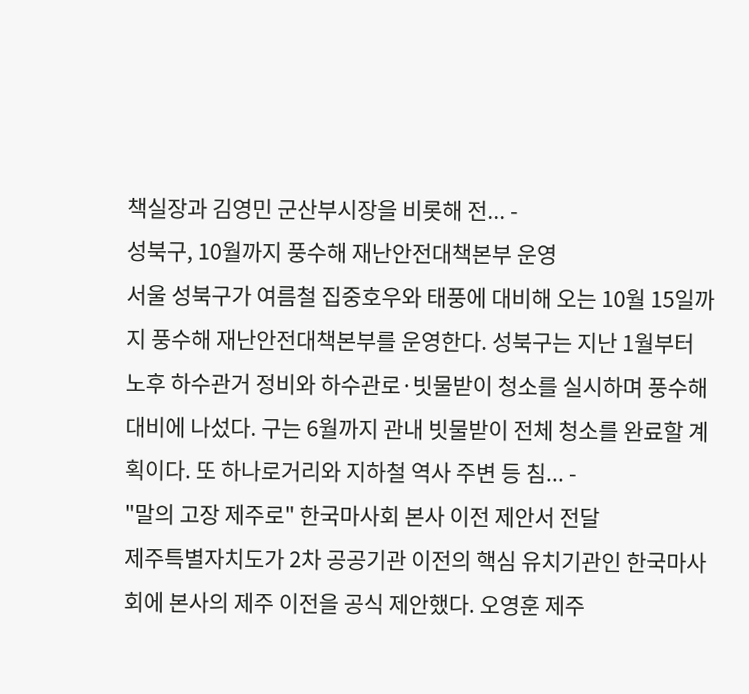책실장과 김영민 군산부시장을 비롯해 전... -
성북구, 10월까지 풍수해 재난안전대책본부 운영
서울 성북구가 여름철 집중호우와 태풍에 대비해 오는 10월 15일까지 풍수해 재난안전대책본부를 운영한다. 성북구는 지난 1월부터 노후 하수관거 정비와 하수관로·빗물받이 청소를 실시하며 풍수해 대비에 나섰다. 구는 6월까지 관내 빗물받이 전체 청소를 완료할 계획이다. 또 하나로거리와 지하철 역사 주변 등 침... -
"말의 고장 제주로" 한국마사회 본사 이전 제안서 전달
제주특별자치도가 2차 공공기관 이전의 핵심 유치기관인 한국마사회에 본사의 제주 이전을 공식 제안했다. 오영훈 제주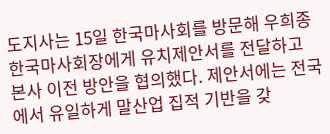도지사는 15일 한국마사회를 방문해 우희종 한국마사회장에게 유치제안서를 전달하고 본사 이전 방안을 협의했다. 제안서에는 전국에서 유일하게 말산업 집적 기반을 갖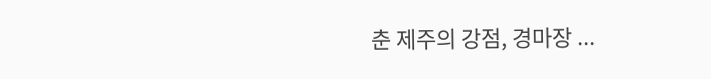춘 제주의 강점, 경마장 ...